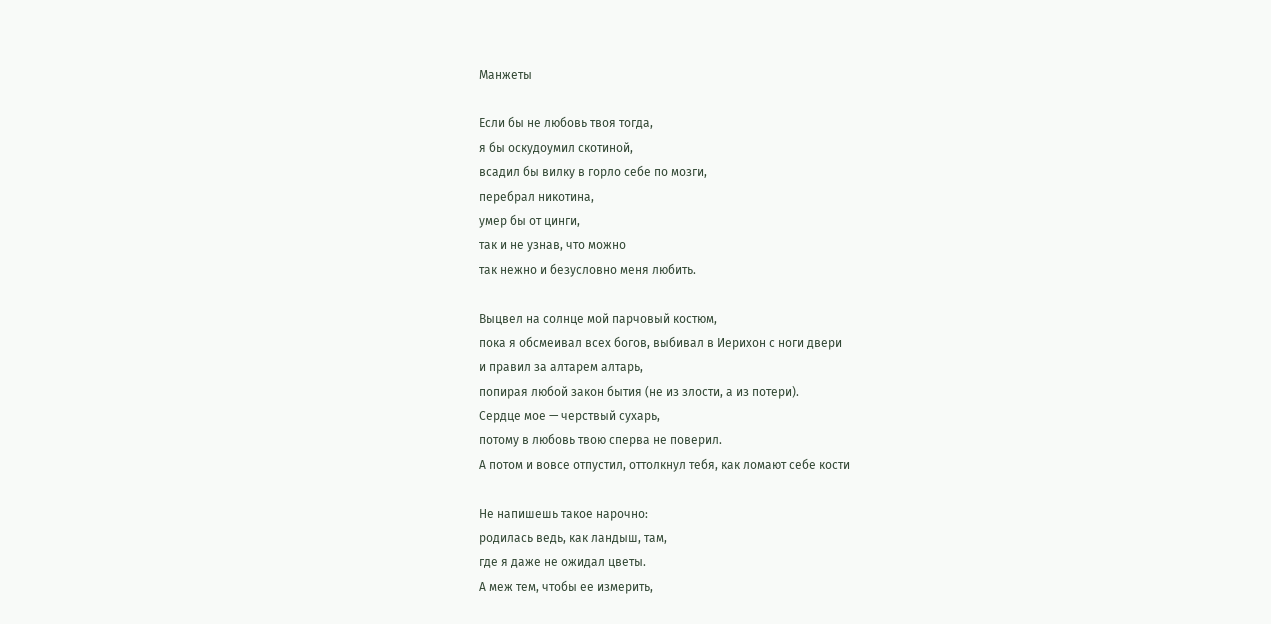Манжеты

Если бы не любовь твоя тогда,
я бы оскудоумил скотиной,
всадил бы вилку в горло себе по мозги,
перебрал никотина,
умер бы от цинги,
так и не узнав, что можно
так нежно и безусловно меня любить.

Выцвел на солнце мой парчовый костюм,
пока я обсмеивал всех богов, выбивал в Иерихон с ноги двери
и правил за алтарем алтарь,
попирая любой закон бытия (не из злости, а из потери).
Сердце мое — черствый сухарь,
потому в любовь твою сперва не поверил.
А потом и вовсе отпустил, оттолкнул тебя, как ломают себе кости

Не напишешь такое нарочно:
родилась ведь, как ландыш, там,
где я даже не ожидал цветы.
А меж тем, чтобы ее измерить,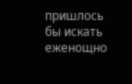пришлось бы искать еженощно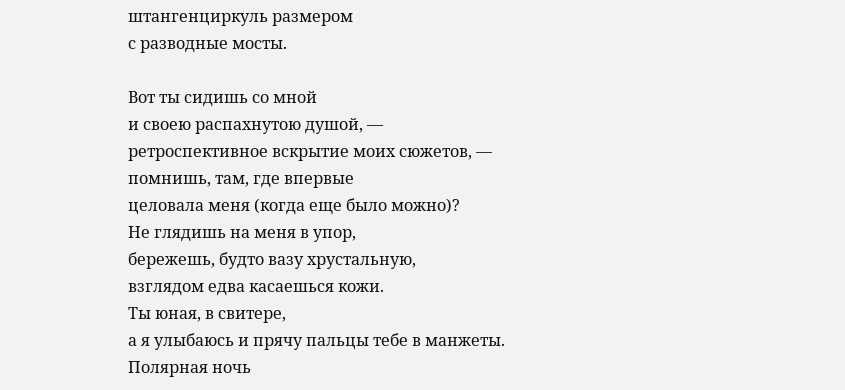штангенциркуль размером
с разводные мосты.

Вот ты сидишь со мной
и своею распахнутою душой, —
ретроспективное вскрытие моих сюжетов, —
помнишь, там, где впервые
целовала меня (когда еще было можно)?
Не глядишь на меня в упор,
бережешь, будто вазу хрустальную,
взглядом едва касаешься кожи.
Ты юная, в свитере,
а я улыбаюсь и прячу пальцы тебе в манжеты.
Полярная ночь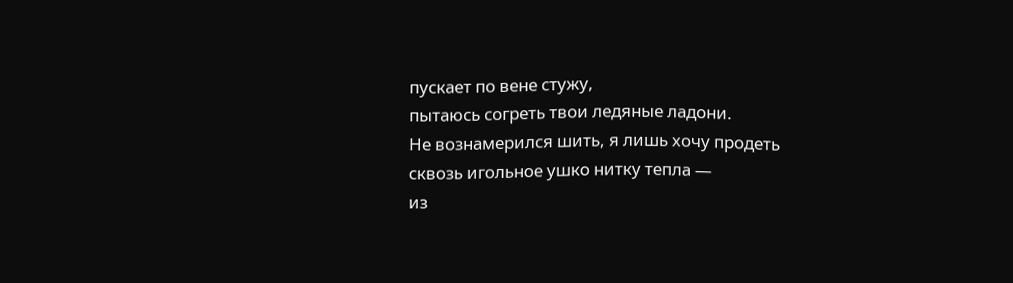пускает по вене стужу,
пытаюсь согреть твои ледяные ладони.
Не вознамерился шить, я лишь хочу продеть
сквозь игольное ушко нитку тепла —
из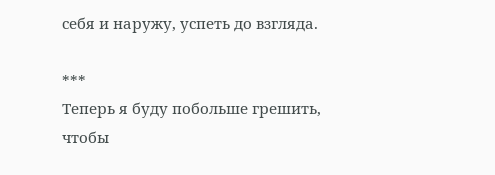себя и наружу, успеть до взгляда.

***
Теперь я буду побольше грешить,
чтобы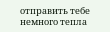отправить тебе немного тепла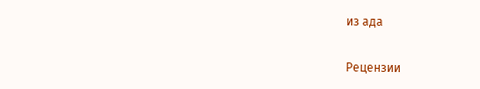из ада


Рецензии